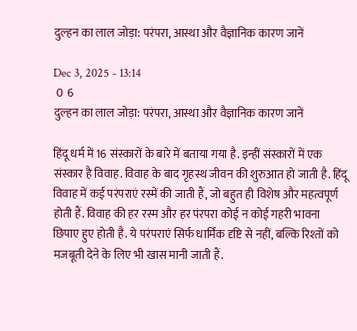दुल्हन का लाल जोड़ा: परंपरा, आस्था और वैज्ञानिक कारण जानें

Dec 3, 2025 - 13:14
 0  6
दुल्हन का लाल जोड़ा: परंपरा, आस्था और वैज्ञानिक कारण जानें

हिंदू धर्म में 16 संस्कारों के बारे में बताया गया है. इन्हीं संस्कारों में एक संस्कार है विवाह. विवाह के बाद गृहस्थ जीवन की शुरुआत हो जाती है. हिंदू विवाह में कई परंपराएं रस्में की जाती हैं, जो बहुत ही विशेष और महत्वपूर्ण होती हैं. विवाह की हर रस्म और हर पंरपरा कोई न कोई गहरी भावना छिपाए हुए होती है. ये परंपराएं सिर्फ धार्मिक दृष्टि से नहीं, बल्कि रिश्तों को मजबूती देने के लिए भी खास मानी जाती हैं.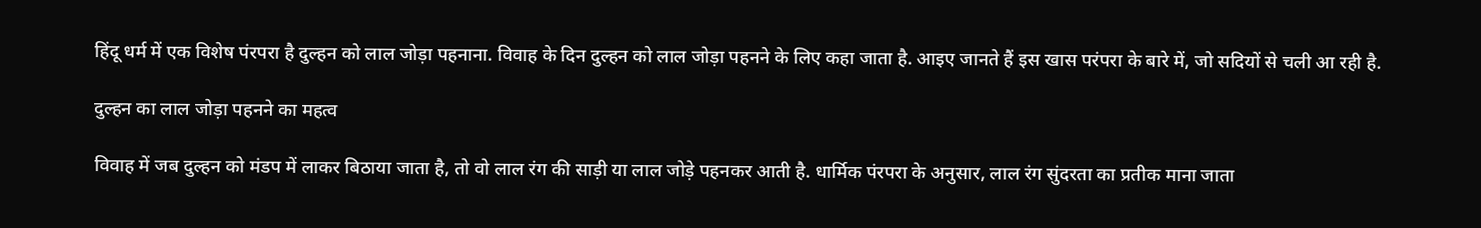हिंदू धर्म में एक विशेष पंरपरा है दुल्हन को लाल जोड़ा पहनाना. विवाह के दिन दुल्हन को लाल जोड़ा पहनने के लिए कहा जाता है. आइए जानते हैं इस खास परंपरा के बारे में, जो सदियों से चली आ रही है.

दुल्हन का लाल जोड़ा पहनने का महत्व

विवाह में जब दुल्हन को मंडप में लाकर बिठाया जाता है, तो वो लाल रंग की साड़ी या लाल जोड़े पहनकर आती है. धार्मिक पंरपरा के अनुसार, लाल रंग सुंदरता का प्रतीक माना जाता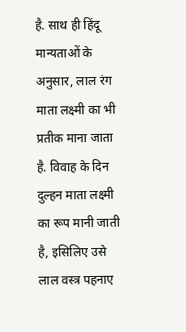है. साथ ही हिंदू मान्यताओं के अनुसार, लाल रंग माता लक्ष्मी का भी प्रतीक माना जाता है. विवाह के दिन दुल्हन माता लक्ष्मी का रूप मानी जाती है, इसिलिए उसे लाल वस्त्र पहनाए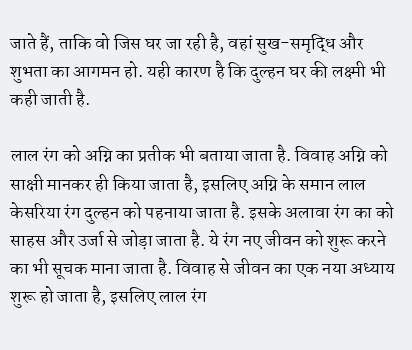जाते हैं, ताकि वो जिस घर जा रही है, वहां सुख-समृद्धि और शुभता का आगमन हो. यही कारण है कि दुल्हन घर की लक्ष्मी भी कही जाती है.

लाल रंग को अग्नि का प्रतीक भी बताया जाता है. विवाह अग्नि को साक्षी मानकर ही किया जाता है, इसलिए अग्नि के समान लाल केसरिया रंग दुल्हन को पहनाया जाता है. इसके अलावा रंग का को साहस और उर्जा से जोड़ा जाता है. ये रंग नए जीवन को शुरू करने का भी सूचक माना जाता है. विवाह से जीवन का एक नया अध्याय शुरू हो जाता है, इसलिए लाल रंग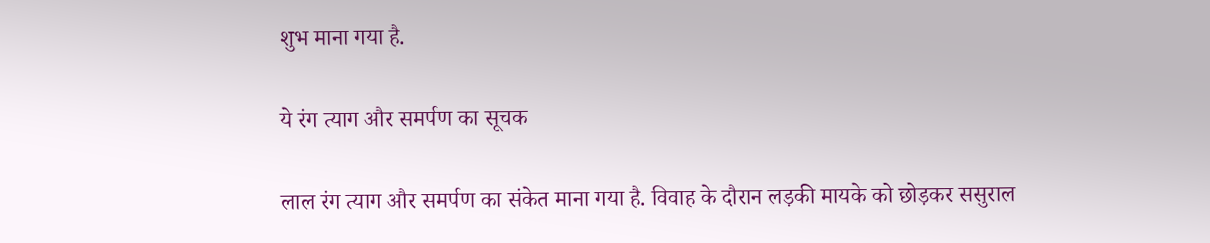शुभ माना गया है.

ये रंग त्याग और समर्पण का सूचक

लाल रंग त्याग और समर्पण का संकेत माना गया है. विवाह के दौरान लड़की मायके को छोड़कर ससुराल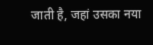जाती है, जहां उसका नया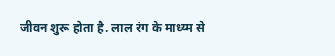जीवन शुरू होता है. लाल रंग के माध्य्म से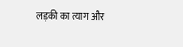लड़की का त्याग और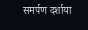समर्पण दर्शाया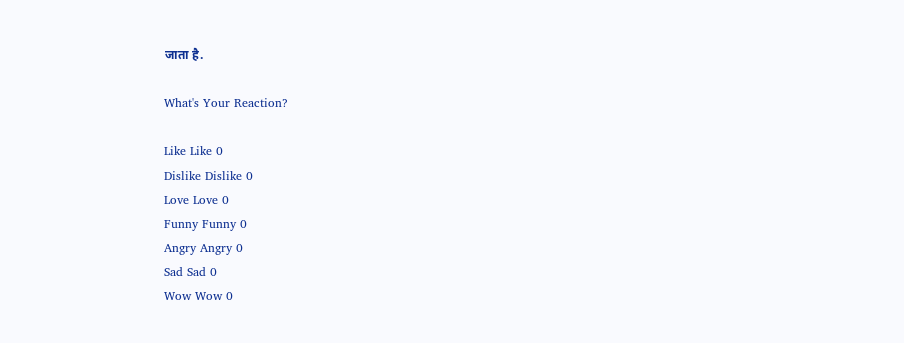जाता है.

What's Your Reaction?

Like Like 0
Dislike Dislike 0
Love Love 0
Funny Funny 0
Angry Angry 0
Sad Sad 0
Wow Wow 0